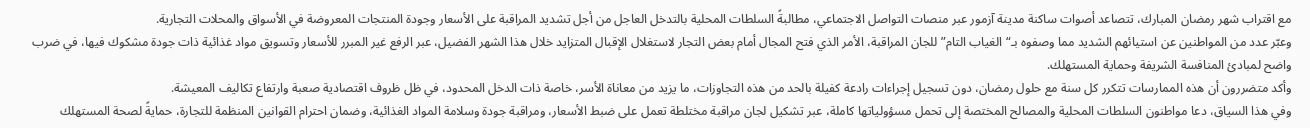مع اقتراب شهر رمضان المبارك، تتصاعد أصوات ساكنة مدينة آزمور عبر منصات التواصل الاجتماعي، مطالبةً السلطات المحلية بالتدخل العاجل من أجل تشديد المراقبة على الأسعار وجودة المنتجات المعروضة في الأسواق والمحلات التجارية.
وعبّر عدد من المواطنين عن استيائهم الشديد مما وصفوه بـ“الغياب التام” للجان المراقبة، الأمر الذي فتح المجال أمام بعض التجار لاستغلال الإقبال المتزايد خلال هذا الشهر الفضيل، عبر الرفع غير المبرر للأسعار وتسويق مواد غذائية ذات جودة مشكوك فيها، في ضرب واضح لمبادئ المنافسة الشريفة وحماية المستهلك.
وأكد متضررون أن هذه الممارسات تتكرر كل سنة مع حلول رمضان، دون تسجيل إجراءات رادعة كفيلة بالحد من هذه التجاوزات، ما يزيد من معاناة الأسر، خاصة ذات الدخل المحدود، في ظل ظروف اقتصادية صعبة وارتفاع تكاليف المعيشة.
وفي هذا السياق، دعا مواطنون السلطات المحلية والمصالح المختصة إلى تحمل مسؤولياتها كاملة، عبر تشكيل لجان مراقبة مختلطة تعمل على ضبط الأسعار، ومراقبة جودة وسلامة المواد الغذائية، وضمان احترام القوانين المنظمة للتجارة، حمايةً لصحة المستهلك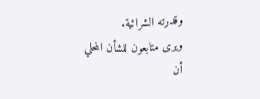وقدرته الشرائية.
ويرى متابعون للشأن المحلي أن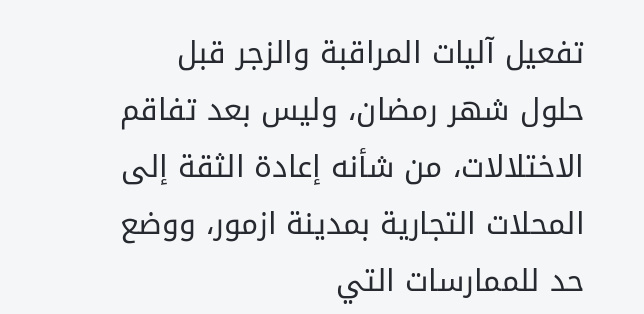تفعيل آليات المراقبة والزجر قبل حلول شهر رمضان، وليس بعد تفاقم الاختلالات، من شأنه إعادة الثقة إلى المحلات التجارية بمدينة ازمور، ووضع حد للممارسات التي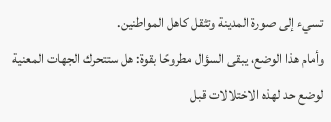تسيء إلى صورة المدينة وتثقل كاهل المواطنين.
وأمام هذا الوضع، يبقى السؤال مطروحًا بقوة: هل ستتحرك الجهات المعنية لوضع حد لهذه الاختلالات قبل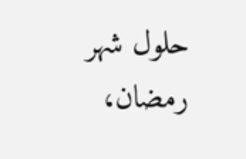حلول شهر رمضان،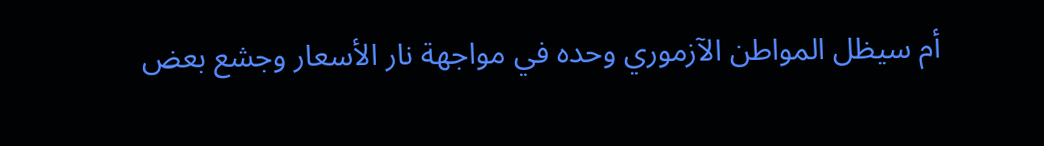أم سيظل المواطن الآزموري وحده في مواجهة نار الأسعار وجشع بعض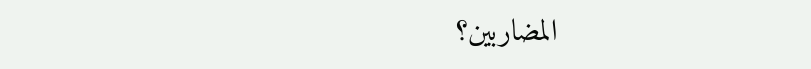المضاربين؟